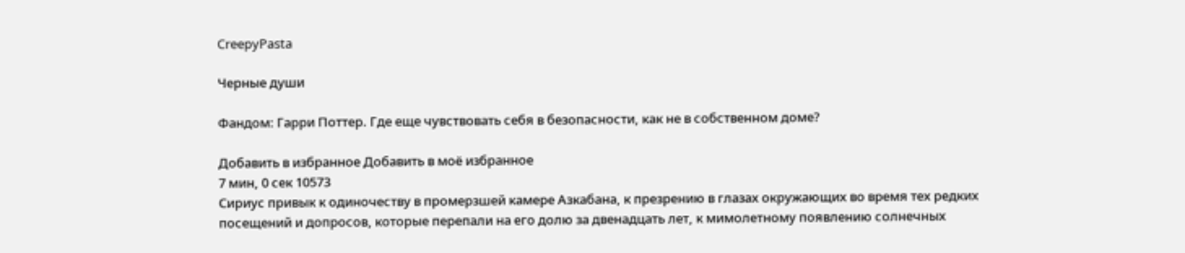CreepyPasta

Черные души

Фандом: Гарри Поттер. Где еще чувствовать себя в безопасности, как не в собственном доме?

Добавить в избранное Добавить в моё избранное
7 мин, 0 сек 10573
Сириус привык к одиночеству в промерзшей камере Азкабана, к презрению в глазах окружающих во время тех редких посещений и допросов, которые перепали на его долю за двенадцать лет, к мимолетному появлению солнечных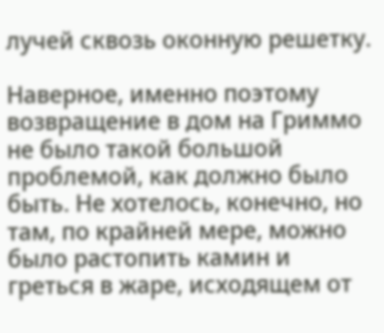лучей сквозь оконную решетку.

Наверное, именно поэтому возвращение в дом на Гриммо не было такой большой проблемой, как должно было быть. Не хотелось, конечно, но там, по крайней мере, можно было растопить камин и греться в жаре, исходящем от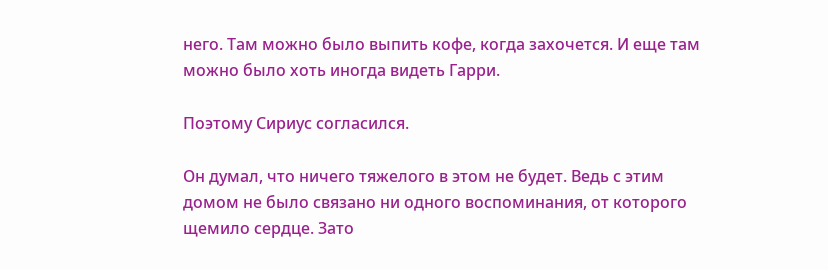него. Там можно было выпить кофе, когда захочется. И еще там можно было хоть иногда видеть Гарри.

Поэтому Сириус согласился.

Он думал, что ничего тяжелого в этом не будет. Ведь с этим домом не было связано ни одного воспоминания, от которого щемило сердце. Зато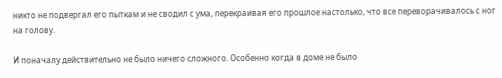никто не подвергал его пыткам и не сводил с ума, перекраивая его прошлое настолько, что все переворачивалось с ног на голову.

И поначалу действительно не было ничего сложного. Особенно когда в доме не было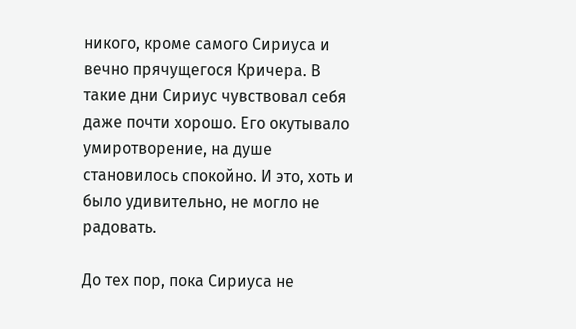никого, кроме самого Сириуса и вечно прячущегося Кричера. В такие дни Сириус чувствовал себя даже почти хорошо. Его окутывало умиротворение, на душе становилось спокойно. И это, хоть и было удивительно, не могло не радовать.

До тех пор, пока Сириуса не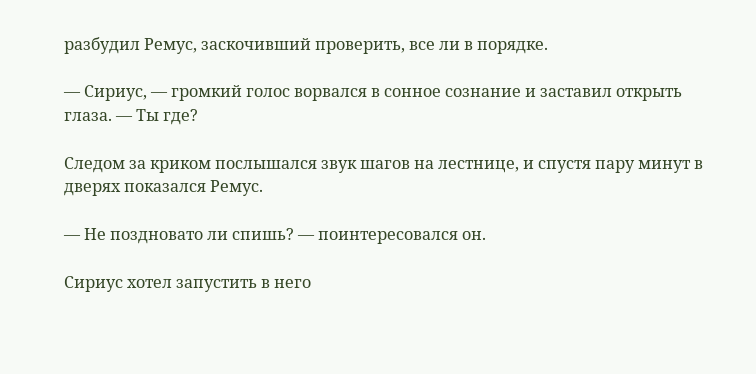разбудил Ремус, заскочивший проверить, все ли в порядке.

— Сириус, — громкий голос ворвался в сонное сознание и заставил открыть глаза. — Ты где?

Следом за криком послышался звук шагов на лестнице, и спустя пару минут в дверях показался Ремус.

— Не поздновато ли спишь? — поинтересовался он.

Сириус хотел запустить в него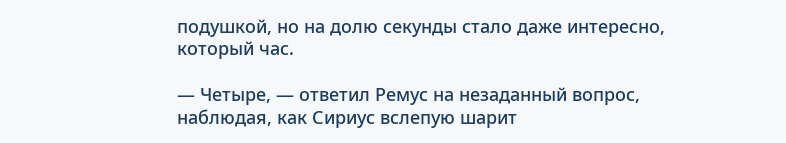подушкой, но на долю секунды стало даже интересно, который час.

— Четыре, — ответил Ремус на незаданный вопрос, наблюдая, как Сириус вслепую шарит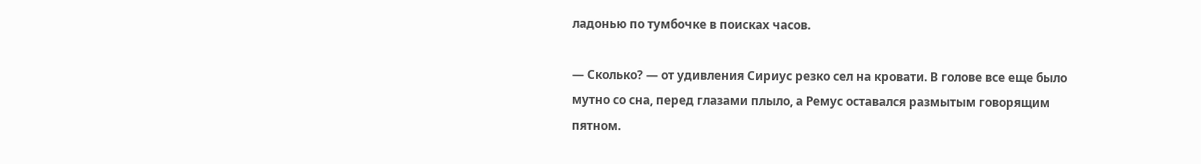ладонью по тумбочке в поисках часов.

— Сколько? — от удивления Сириус резко сел на кровати. В голове все еще было мутно со сна, перед глазами плыло, а Ремус оставался размытым говорящим пятном.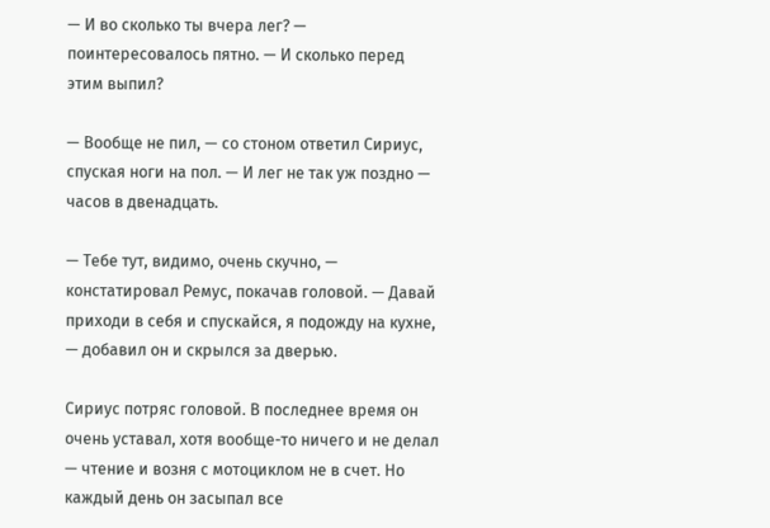— И во сколько ты вчера лег? — поинтересовалось пятно. — И сколько перед этим выпил?

— Вообще не пил, — со стоном ответил Сириус, спуская ноги на пол. — И лег не так уж поздно — часов в двенадцать.

— Тебе тут, видимо, очень скучно, — констатировал Ремус, покачав головой. — Давай приходи в себя и спускайся, я подожду на кухне, — добавил он и скрылся за дверью.

Сириус потряс головой. В последнее время он очень уставал, хотя вообще-то ничего и не делал — чтение и возня с мотоциклом не в счет. Но каждый день он засыпал все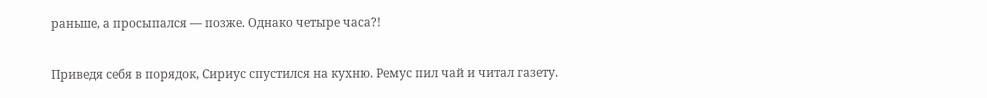раньше, а просыпался — позже. Однако четыре часа?!

Приведя себя в порядок, Сириус спустился на кухню. Ремус пил чай и читал газету.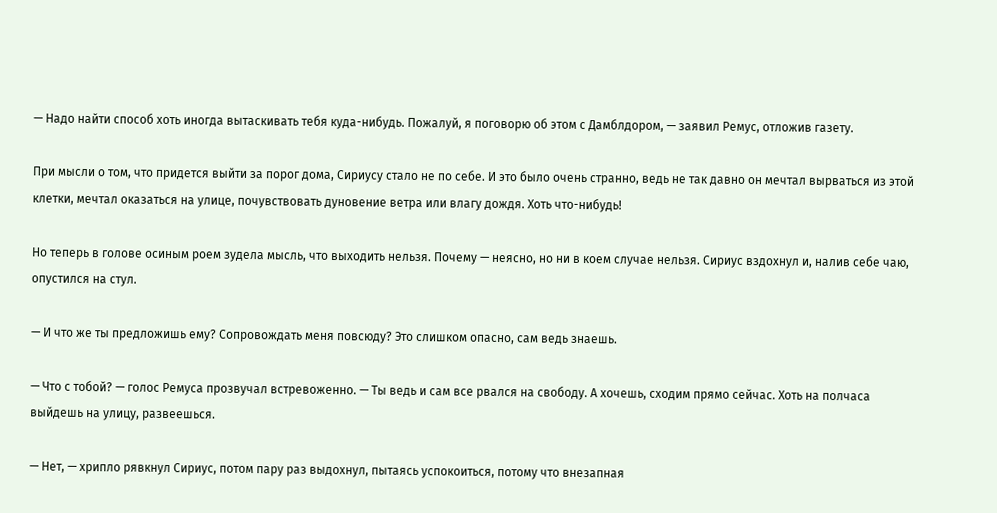— Надо найти способ хоть иногда вытаскивать тебя куда-нибудь. Пожалуй, я поговорю об этом с Дамблдором, — заявил Ремус, отложив газету.

При мысли о том, что придется выйти за порог дома, Сириусу стало не по себе. И это было очень странно, ведь не так давно он мечтал вырваться из этой клетки, мечтал оказаться на улице, почувствовать дуновение ветра или влагу дождя. Хоть что-нибудь!

Но теперь в голове осиным роем зудела мысль, что выходить нельзя. Почему — неясно, но ни в коем случае нельзя. Сириус вздохнул и, налив себе чаю, опустился на стул.

— И что же ты предложишь ему? Сопровождать меня повсюду? Это слишком опасно, сам ведь знаешь.

— Что с тобой? — голос Ремуса прозвучал встревоженно. — Ты ведь и сам все рвался на свободу. А хочешь, сходим прямо сейчас. Хоть на полчаса выйдешь на улицу, развеешься.

— Нет, — хрипло рявкнул Сириус, потом пару раз выдохнул, пытаясь успокоиться, потому что внезапная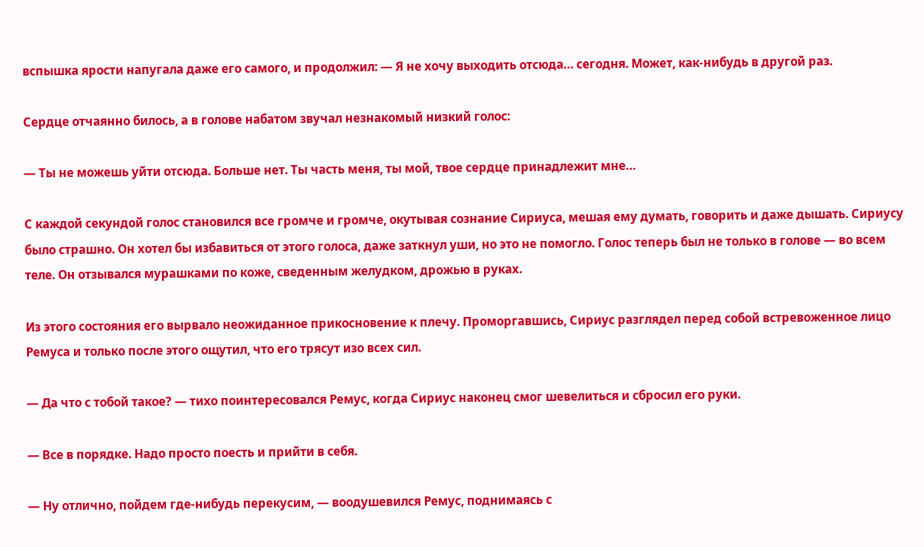вспышка ярости напугала даже его самого, и продолжил: — Я не хочу выходить отсюда… сегодня. Может, как-нибудь в другой раз.

Сердце отчаянно билось, а в голове набатом звучал незнакомый низкий голос:

— Ты не можешь уйти отсюда. Больше нет. Ты часть меня, ты мой, твое сердце принадлежит мне…

С каждой секундой голос становился все громче и громче, окутывая сознание Сириуса, мешая ему думать, говорить и даже дышать. Сириусу было страшно. Он хотел бы избавиться от этого голоса, даже заткнул уши, но это не помогло. Голос теперь был не только в голове — во всем теле. Он отзывался мурашками по коже, сведенным желудком, дрожью в руках.

Из этого состояния его вырвало неожиданное прикосновение к плечу. Проморгавшись, Сириус разглядел перед собой встревоженное лицо Ремуса и только после этого ощутил, что его трясут изо всех сил.

— Да что с тобой такое? — тихо поинтересовался Ремус, когда Сириус наконец смог шевелиться и сбросил его руки.

— Все в порядке. Надо просто поесть и прийти в себя.

— Ну отлично, пойдем где-нибудь перекусим, — воодушевился Ремус, поднимаясь с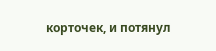корточек, и потянул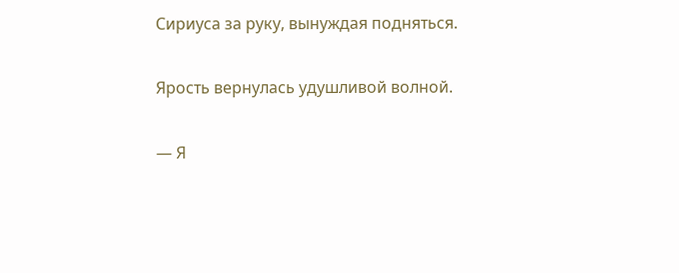Сириуса за руку, вынуждая подняться.

Ярость вернулась удушливой волной.

— Я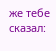же тебе сказал: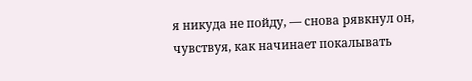я никуда не пойду, — снова рявкнул он, чувствуя, как начинает покалывать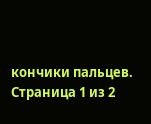кончики пальцев.
Страница 1 из 2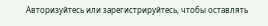Авторизуйтесь или зарегистрируйтесь, чтобы оставлять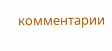комментарии